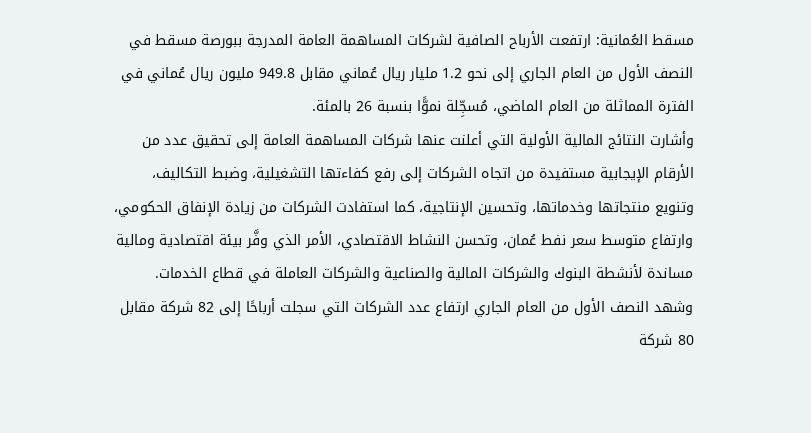مسقط العُمانية: ارتفعت الأرباح الصافية لشركات المساهمة العامة المدرجة ببورصة مسقط في النصف الأول من العام الجاري إلى نحو 1.2 مليار ريال عُماني مقابل 949.8 مليون ريال عُماني في الفترة المماثلة من العام الماضي، مُسجِّلة نموًّا بنسبة 26 بالمئة.
وأشارت النتائج المالية الأولية التي أعلنت عنها شركات المساهمة العامة إلى تحقيق عدد من الأرقام الإيجابية مستفيدة من اتجاه الشركات إلى رفع كفاءتها التشغيلية، وضبط التكاليف، وتنويع منتجاتها وخدماتها، وتحسين الإنتاجية، كما استفادت الشركات من زيادة الإنفاق الحكومي، وارتفاع متوسط سعر نفط عُمان، وتحسن النشاط الاقتصادي، الأمر الذي وفَّر بيئة اقتصادية ومالية مساندة لأنشطة البنوك والشركات المالية والصناعية والشركات العاملة في قطاع الخدمات.
وشهد النصف الأول من العام الجاري ارتفاع عدد الشركات التي سجلت أرباحًا إلى 82 شركة مقابل 80 شركة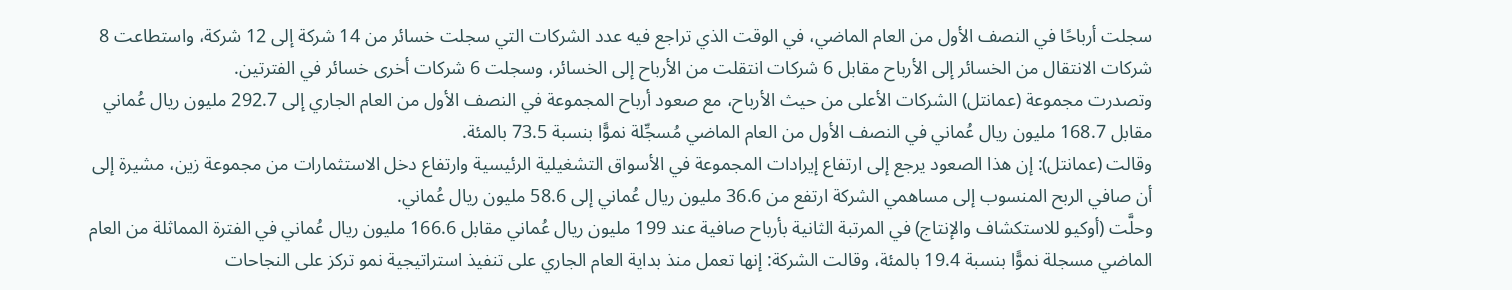سجلت أرباحًا في النصف الأول من العام الماضي، في الوقت الذي تراجع فيه عدد الشركات التي سجلت خسائر من 14 شركة إلى 12 شركة، واستطاعت 8 شركات الانتقال من الخسائر إلى الأرباح مقابل 6 شركات انتقلت من الأرباح إلى الخسائر، وسجلت 6 شركات أخرى خسائر في الفترتين.
وتصدرت مجموعة (عمانتل) الشركات الأعلى من حيث الأرباح، مع صعود أرباح المجموعة في النصف الأول من العام الجاري إلى 292.7 مليون ريال عُماني مقابل 168.7 مليون ريال عُماني في النصف الأول من العام الماضي مُسجِّلة نموًّا بنسبة 73.5 بالمئة.
وقالت (عمانتل): إن هذا الصعود يرجع إلى ارتفاع إيرادات المجموعة في الأسواق التشغيلية الرئيسية وارتفاع دخل الاستثمارات من مجموعة زين، مشيرة إلى أن صافي الربح المنسوب إلى مساهمي الشركة ارتفع من 36.6 مليون ريال عُماني إلى 58.6 مليون ريال عُماني.
وحلَّت (أوكيو للاستكشاف والإنتاج) في المرتبة الثانية بأرباح صافية عند 199 مليون ريال عُماني مقابل 166.6 مليون ريال عُماني في الفترة المماثلة من العام الماضي مسجلة نموًّا بنسبة 19.4 بالمئة، وقالت الشركة: إنها تعمل منذ بداية العام الجاري على تنفيذ استراتيجية نمو تركز على النجاحات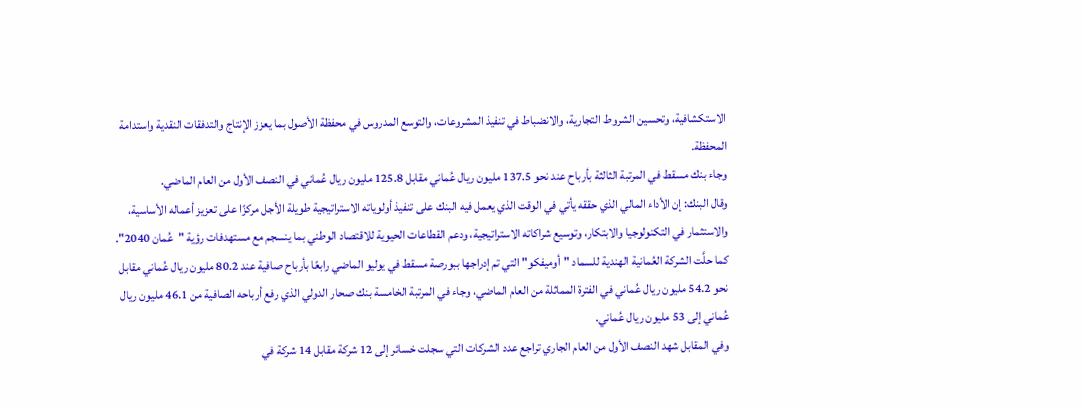الاستكشافية، وتحسين الشروط التجارية، والانضباط في تنفيذ المشروعات، والتوسع المدروس في محفظة الأصول بما يعزز الإنتاج والتدفقات النقدية واستدامة المحفظة.
وجاء بنك مسقط في المرتبة الثالثة بأرباح عند نحو 137.5 مليون ريال عُماني مقابل 125.8 مليون ريال عُماني في النصف الأول من العام الماضي.
وقال البنك: إن الأداء المالي الذي حققه يأتي في الوقت الذي يعمل فيه البنك على تنفيذ أولوياته الاستراتيجية طويلة الأجل مركزًا على تعزيز أعماله الأساسية، والاستثمار في التكنولوجيا والابتكار، وتوسيع شراكاته الاستراتيجية، ودعم القطاعات الحيوية للاقتصاد الوطني بما ينسجم مع مستهدفات رؤية "عُمان 2040".
كما حلَّت الشركة العُمانية الهندية للسماد "أوميفكو" التي تم إدراجها ببورصة مسقط في يوليو الماضي رابعًا بأرباح صافية عند 80.2 مليون ريال عُماني مقابل نحو 54.2 مليون ريال عُماني في الفترة المماثلة من العام الماضي، وجاء في المرتبة الخامسة بنك صحار الدولي الذي رفع أرباحه الصافية من 46.1 مليون ريال عُماني إلى 53 مليون ريال عُماني.
وفي المقابل شهد النصف الأول من العام الجاري تراجع عدد الشركات التي سجلت خسائر إلى 12 شركة مقابل 14 شركة في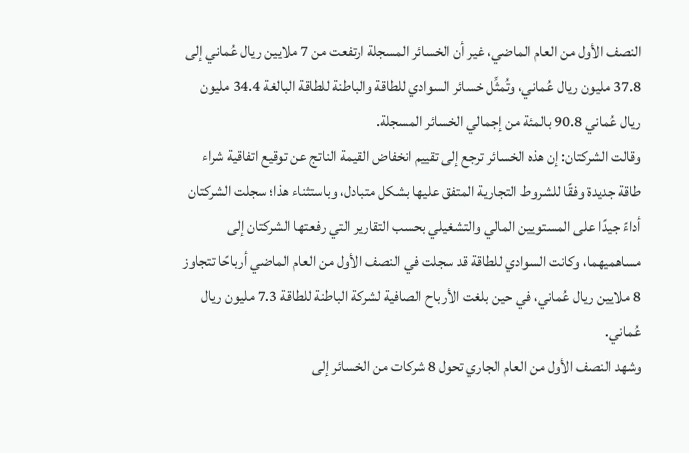النصف الأول من العام الماضي، غير أن الخسائر المسجلة ارتفعت من 7 ملايين ريال عُماني إلى 37.8 مليون ريال عُماني، وتُمثِّل خسائر السوادي للطاقة والباطنة للطاقة البالغة 34.4 مليون ريال عُماني 90.8 بالمئة من إجمالي الخسائر المسجلة.
وقالت الشركتان: إن هذه الخسائر ترجع إلى تقييم انخفاض القيمة الناتج عن توقيع اتفاقية شراء طاقة جديدة وفقًا للشروط التجارية المتفق عليها بشكل متبادل، وباستثناء هذا؛ سجلت الشركتان أداءً جيدًا على المستويين المالي والتشغيلي بحسب التقارير التي رفعتها الشركتان إلى مساهميهما، وكانت السوادي للطاقة قد سجلت في النصف الأول من العام الماضي أرباحًا تتجاوز 8 ملايين ريال عُماني، في حين بلغت الأرباح الصافية لشركة الباطنة للطاقة 7.3 مليون ريال عُماني.
وشهد النصف الأول من العام الجاري تحول 8 شركات من الخسائر إلى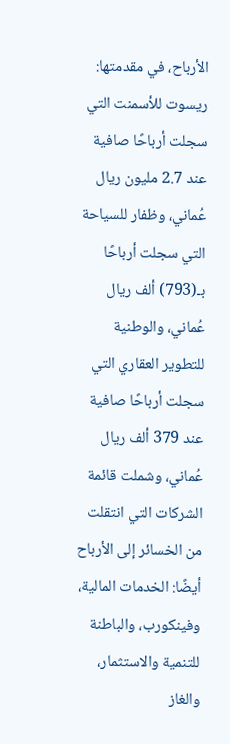الأرباح، في مقدمتها: ريسوت للأسمنت التي سجلت أرباحًا صافية عند 2.7 مليون ريال عُماني، وظفار للسياحة التي سجلت أرباحًا بـ(793) ألف ريال عُماني، والوطنية للتطوير العقاري التي سجلت أرباحًا صافية عند 379 ألف ريال عُماني، وشملت قائمة الشركات التي انتقلت من الخسائر إلى الأرباح أيضًا: الخدمات المالية، وفينكورب، والباطنة للتنمية والاستثمار، والغاز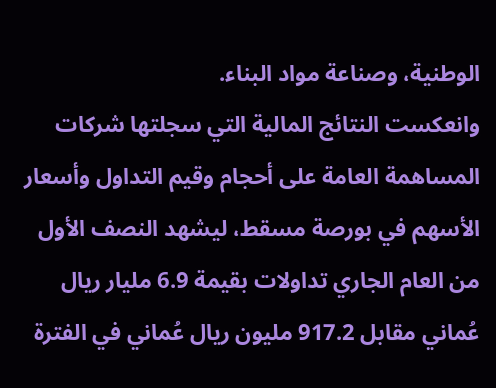الوطنية، وصناعة مواد البناء.
وانعكست النتائج المالية التي سجلتها شركات المساهمة العامة على أحجام وقيم التداول وأسعار الأسهم في بورصة مسقط، ليشهد النصف الأول من العام الجاري تداولات بقيمة 6.9 مليار ريال عُماني مقابل 917.2 مليون ريال عُماني في الفترة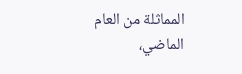المماثلة من العام الماضي،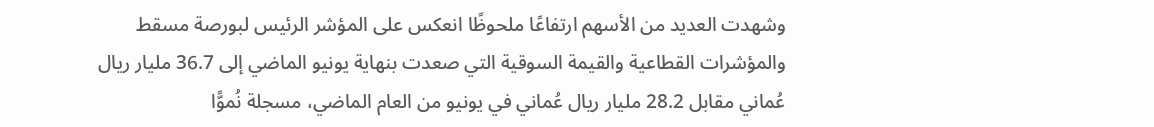وشهدت العديد من الأسهم ارتفاعًا ملحوظًا انعكس على المؤشر الرئيس لبورصة مسقط والمؤشرات القطاعية والقيمة السوقية التي صعدت بنهاية يونيو الماضي إلى 36.7 مليار ريال عُماني مقابل 28.2 مليار ريال عُماني في يونيو من العام الماضي، مسجلة نُموًّا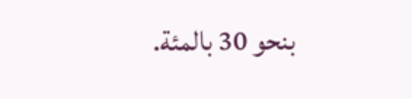بنحو 30 بالمئة.